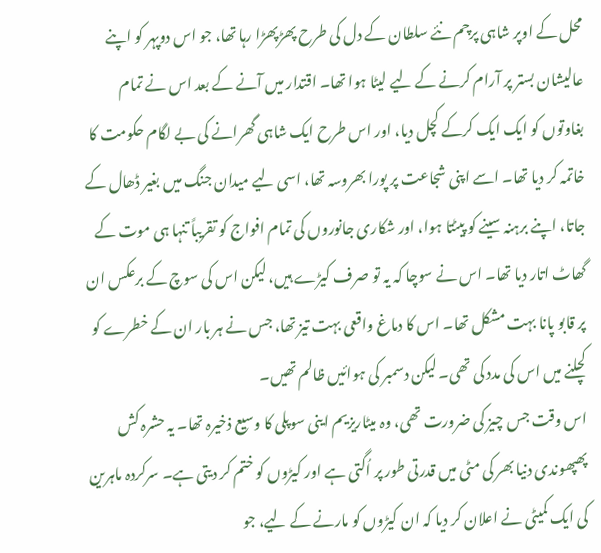محل کے اوپر شاہی پرچم نئے سلطان کے دل کی طرح پھڑپھڑا رہا تھا، جو اس دوپہر کو اپنے عالیشان بستر پر آرام کرنے کے لیے لیٹا ہوا تھا۔ اقتدار میں آنے کے بعد اس نے تمام بغاوتوں کو ایک ایک کرکے کچل دیا، اور اس طرح ایک شاہی گھرانے کی بے لگام حکومت کا خاتمہ کر دیا تھا۔ اسے اپنی شجاعت پر پورا بھروسہ تھا، اسی لیے میدان جنگ میں بغیر ڈھال کے جاتا، اپنے برہنہ سینے کو پیٹتا ہوا، اور شکاری جانوروں کی تمام افواج کو تقریباً تنہا ہی موت کے گھاٹ اتار دیا تھا۔ اس نے سوچا کہ یہ تو صرف کیڑے ہیں، لیکن اس کی سوچ کے برعکس ان پر قابو پانا بہت مشکل تھا۔ اس کا دماغ واقعی بہت تیز تھا، جس نے ہر بار ان کے خطرے کو کچلنے میں اس کی مدد کی تھی۔ لیکن دسمبر کی ہوائیں ظالم تھیں۔
اس وقت جس چیز کی ضرورت تھی، وہ میٹاریزیم اینی سوپلی کا وسیع ذخیرہ تھا۔ یہ حشرہ کش پھپھوندی دنیا بھر کی مٹی میں قدرتی طور پر اُگتی ہے اور کیڑوں کو ختم کر دیتی ہے۔ سرکردہ ماہرین کی ایک کمیٹی نے اعلان کر دیا کہ ان کیڑوں کو مارنے کے لیے، جو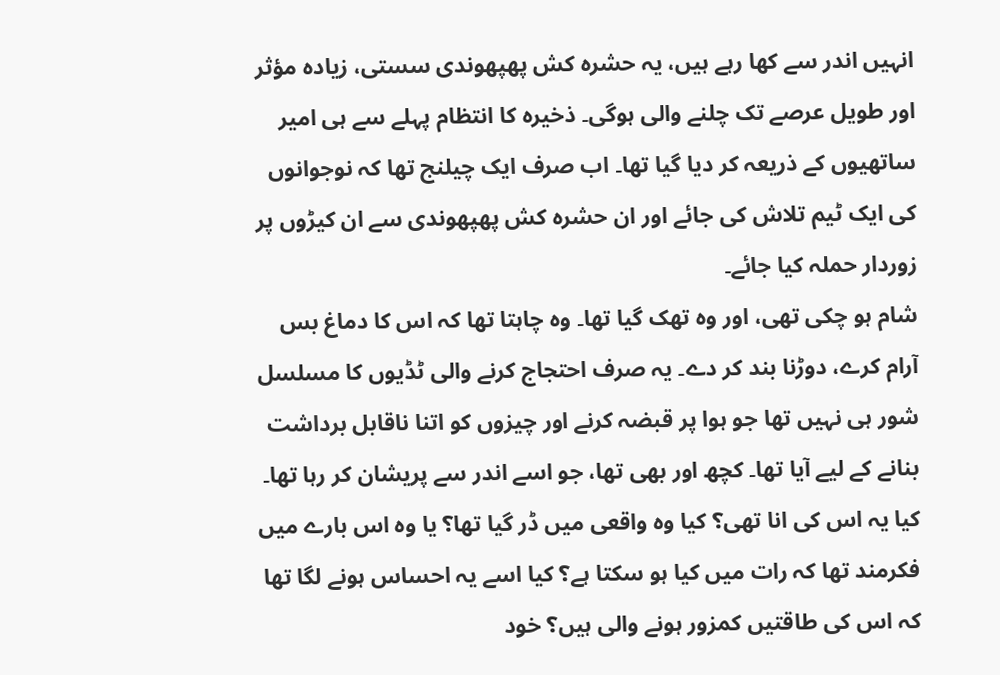انہیں اندر سے کھا رہے ہیں، یہ حشرہ کش پھپھوندی سستی، زیادہ مؤثر اور طویل عرصے تک چلنے والی ہوگی۔ ذخیرہ کا انتظام پہلے سے ہی امیر ساتھیوں کے ذریعہ کر دیا گیا تھا۔ اب صرف ایک چیلنج تھا کہ نوجوانوں کی ایک ٹیم تلاش کی جائے اور ان حشرہ کش پھپھوندی سے ان کیڑوں پر زوردار حملہ کیا جائے۔
شام ہو چکی تھی، اور وہ تھک گیا تھا۔ وہ چاہتا تھا کہ اس کا دماغ بس آرام کرے، دوڑنا بند کر دے۔ یہ صرف احتجاج کرنے والی ٹڈیوں کا مسلسل شور ہی نہیں تھا جو ہوا پر قبضہ کرنے اور چیزوں کو اتنا ناقابل برداشت بنانے کے لیے آیا تھا۔ کچھ اور بھی تھا، جو اسے اندر سے پریشان کر رہا تھا۔ کیا یہ اس کی انا تھی؟ کیا وہ واقعی میں ڈر گیا تھا؟ یا وہ اس بارے میں فکرمند تھا کہ رات میں کیا ہو سکتا ہے؟ کیا اسے یہ احساس ہونے لگا تھا کہ اس کی طاقتیں کمزور ہونے والی ہیں؟ خود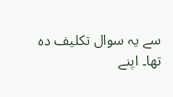سے یہ سوال تکلیف دہ تھا۔ اپنے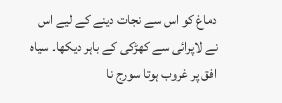دماغ کو اس سے نجات دینے کے لیے اس نے لاپرائی سے کھڑکی کے باہر دیکھا۔ سیاہ افق پر غروب ہوتا سورج نا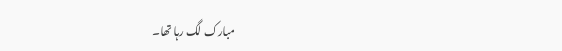مبارک لگ رہا تھا۔